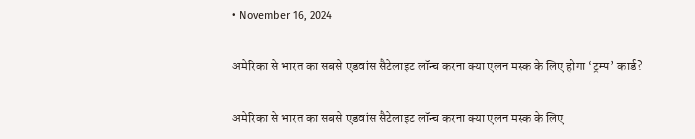• November 16, 2024

अमेरिका से भारत का सबसे एडवांस सैटेलाइट लॉन्च करना क्या एलन मस्क के लिए होगा ‘ट्रम्प’ कार्ड?

अमेरिका से भारत का सबसे एडवांस सैटेलाइट लॉन्च करना क्या एलन मस्क के लिए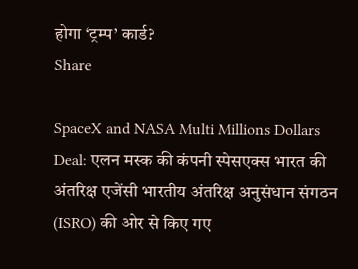होगा ‘ट्रम्प’ कार्ड?
Share

SpaceX and NASA Multi Millions Dollars Deal: एलन मस्क की कंपनी स्पेसएक्स भारत की अंतरिक्ष एजेंसी भारतीय अंतरिक्ष अनुसंधान संगठन (ISRO) की ओर से किए गए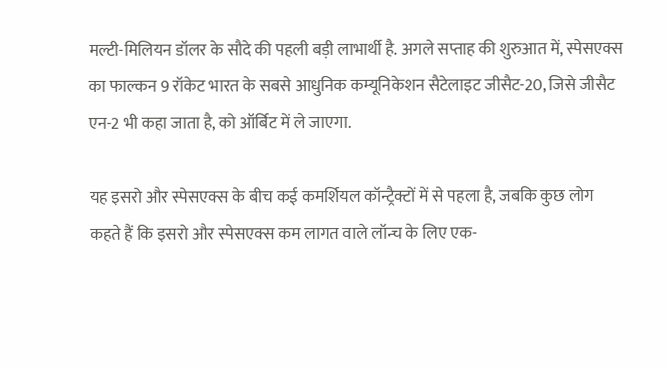मल्टी-मिलियन डॉलर के सौदे की पहली बड़ी लाभार्थी है. अगले सप्ताह की शुरुआत में, स्पेसएक्स का फाल्कन 9 रॉकेट भारत के सबसे आधुनिक कम्यूनिकेशन सैटेलाइट जीसैट-20, जिसे जीसैट एन-2 भी कहा जाता है, को ऑर्बिट में ले जाएगा.

यह इसरो और स्पेसएक्स के बीच कई कमर्शियल कॉन्ट्रैक्टों में से पहला है, जबकि कुछ लोग कहते हैं कि इसरो और स्पेसएक्स कम लागत वाले लॉन्च के लिए एक-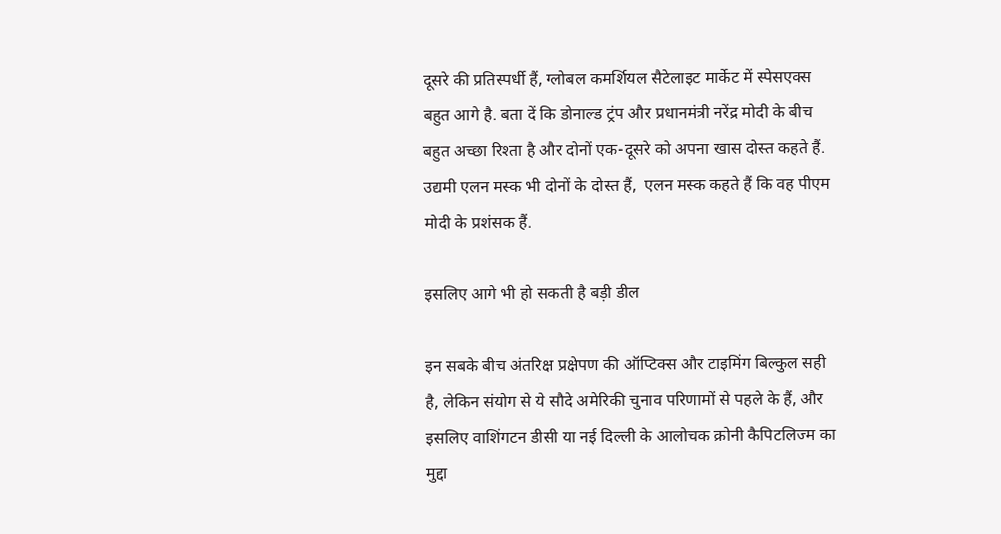दूसरे की प्रतिस्पर्धी हैं, ग्लोबल कमर्शियल सैटेलाइट मार्केट में स्पेसएक्स बहुत आगे है. बता दें कि डोनाल्ड ट्रंप और प्रधानमंत्री नरेंद्र मोदी के बीच बहुत अच्छा रिश्ता है और दोनों एक-दूसरे को अपना खास दोस्त कहते हैं. उद्यमी एलन मस्क भी दोनों के दोस्त हैं,  एलन मस्क कहते हैं कि वह पीएम मोदी के प्रशंसक हैं.

इसलिए आगे भी हो सकती है बड़ी डील

इन सबके बीच अंतरिक्ष प्रक्षेपण की ऑप्टिक्स और टाइमिंग बिल्कुल सही है, लेकिन संयोग से ये सौदे अमेरिकी चुनाव परिणामों से पहले के हैं, और इसलिए वाशिंगटन डीसी या नई दिल्ली के आलोचक क्रोनी कैपिटलिज्म का मुद्दा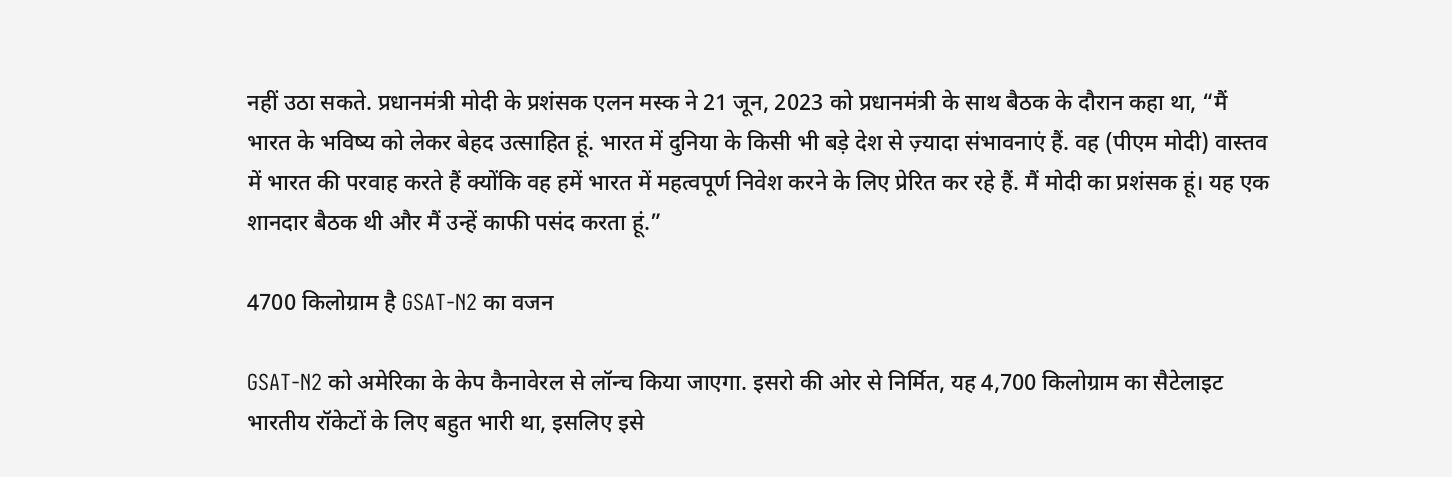नहीं उठा सकते. प्रधानमंत्री मोदी के प्रशंसक एलन मस्क ने 21 जून, 2023 को प्रधानमंत्री के साथ बैठक के दौरान कहा था, “मैं भारत के भविष्य को लेकर बेहद उत्साहित हूं. भारत में दुनिया के किसी भी बड़े देश से ज़्यादा संभावनाएं हैं. वह (पीएम मोदी) वास्तव में भारत की परवाह करते हैं क्योंकि वह हमें भारत में महत्वपूर्ण निवेश करने के लिए प्रेरित कर रहे हैं. मैं मोदी का प्रशंसक हूं। यह एक शानदार बैठक थी और मैं उन्हें काफी पसंद करता हूं.”

4700 किलोग्राम है GSAT-N2 का वजन

GSAT-N2 को अमेरिका के केप कैनावेरल से लॉन्च किया जाएगा. इसरो की ओर से निर्मित, यह 4,700 किलोग्राम का सैटेलाइट भारतीय रॉकेटों के लिए बहुत भारी था, इसलिए इसे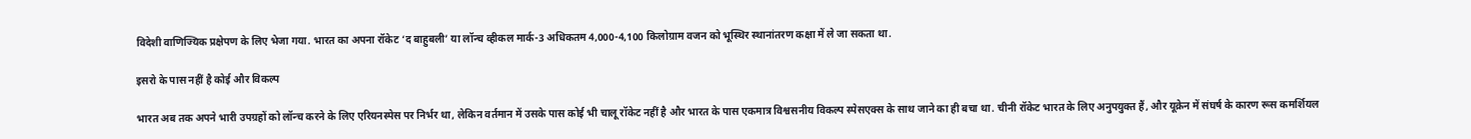विदेशी वाणिज्यिक प्रक्षेपण के लिए भेजा गया. भारत का अपना रॉकेट ‘द बाहुबली’ या लॉन्च व्हीकल मार्क-3 अधिकतम 4,000-4,100 किलोग्राम वजन को भूस्थिर स्थानांतरण कक्षा में ले जा सकता था.

इसरो के पास नहीं है कोई और विकल्प

भारत अब तक अपने भारी उपग्रहों को लॉन्च करने के लिए एरियनस्पेस पर निर्भर था, लेकिन वर्तमान में उसके पास कोई भी चालू रॉकेट नहीं है और भारत के पास एकमात्र विश्वसनीय विकल्प स्पेसएक्स के साथ जाने का ही बचा था. चीनी रॉकेट भारत के लिए अनुपयुक्त हैं, और यूक्रेन में संघर्ष के कारण रूस कमर्शियल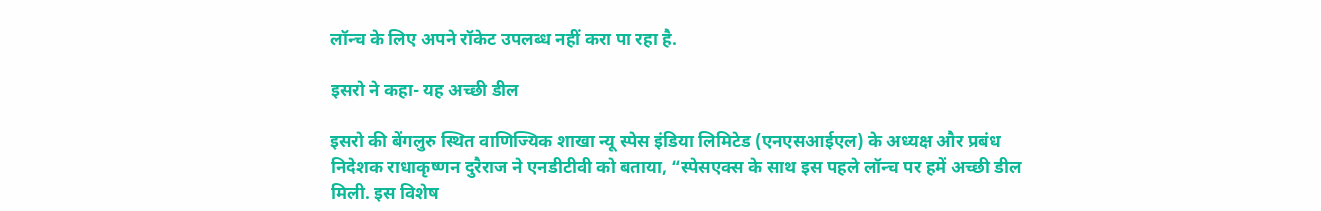लॉन्च के लिए अपने रॉकेट उपलब्ध नहीं करा पा रहा है.

इसरो ने कहा- यह अच्छी डील

इसरो की बेंगलुरु स्थित वाणिज्यिक शाखा न्यू स्पेस इंडिया लिमिटेड (एनएसआईएल) के अध्यक्ष और प्रबंध निदेशक राधाकृष्णन दुरैराज ने एनडीटीवी को बताया, “स्पेसएक्स के साथ इस पहले लॉन्च पर हमें अच्छी डील मिली. इस विशेष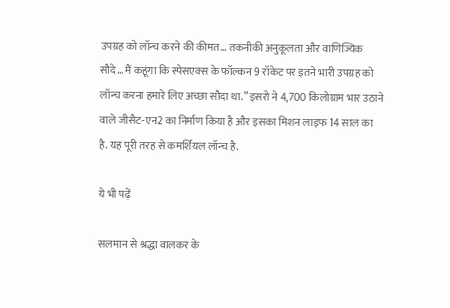उपग्रह को लॉन्च करने की कीमत… तकनीकी अनुकूलता और वाणिज्यिक सौदे… मैं कहूंगा कि स्पेसएक्स के फॉल्कन 9 रॉकेट पर इतने भारी उपग्रह को लॉन्च करना हमारे लिए अच्छा सौदा था.” इसरो ने 4,700 किलोग्राम भार उठाने वाले जीसैट-एन2 का निर्माण किया है और इसका मिशन लाइफ 14 साल का है. यह पूरी तरह से कमर्शियल लॉन्च है.

ये भी पढ़ें

सलमान से श्रद्धा वालकर के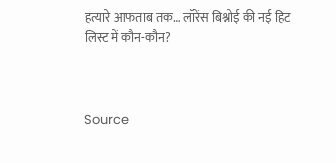हत्यारे आफताब तक… लॉरेंस बिश्नोई की नई हिट लिस्ट में कौन-कौन?



Source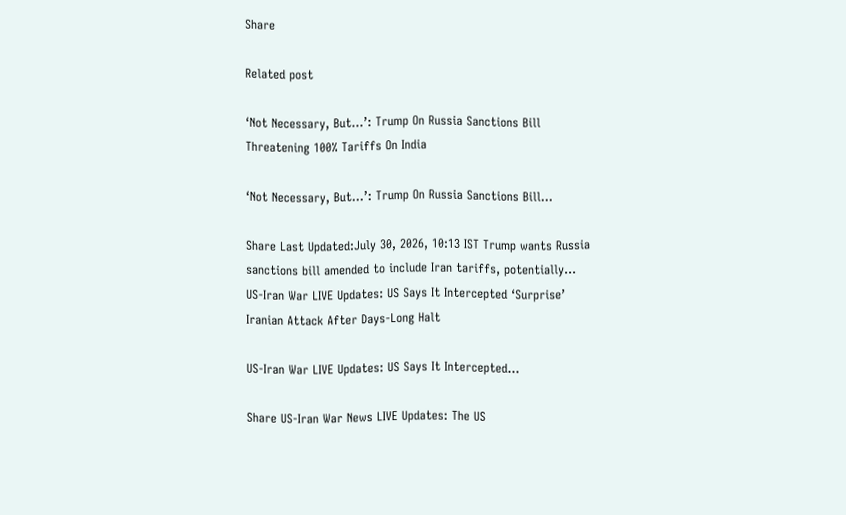Share

Related post

‘Not Necessary, But…’: Trump On Russia Sanctions Bill Threatening 100% Tariffs On India

‘Not Necessary, But…’: Trump On Russia Sanctions Bill…

Share Last Updated:July 30, 2026, 10:13 IST Trump wants Russia sanctions bill amended to include Iran tariffs, potentially…
US-Iran War LIVE Updates: US Says It Intercepted ‘Surprise’ Iranian Attack After Days-Long Halt

US-Iran War LIVE Updates: US Says It Intercepted…

Share US-Iran War News LIVE Updates: The US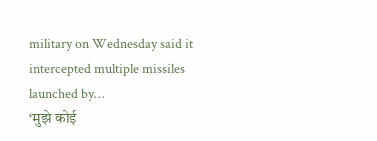military on Wednesday said it intercepted multiple missiles launched by…
‘मुझे कोई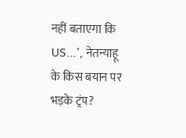नहीं बताएगा कि US…’, नेतन्याहू के किस बयान पर भड़के ट्रंप?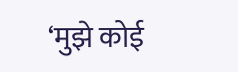‘मुझे कोई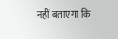नहीं बताएगा कि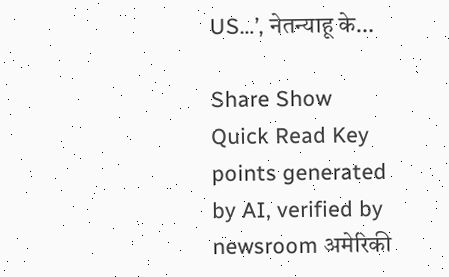US…’, नेतन्याहू के…

Share Show Quick Read Key points generated by AI, verified by newsroom अमेरिकी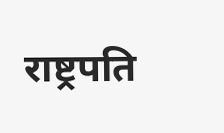राष्ट्रपति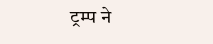ट्रम्प ने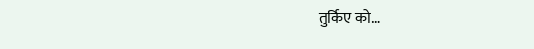तुर्किए को…